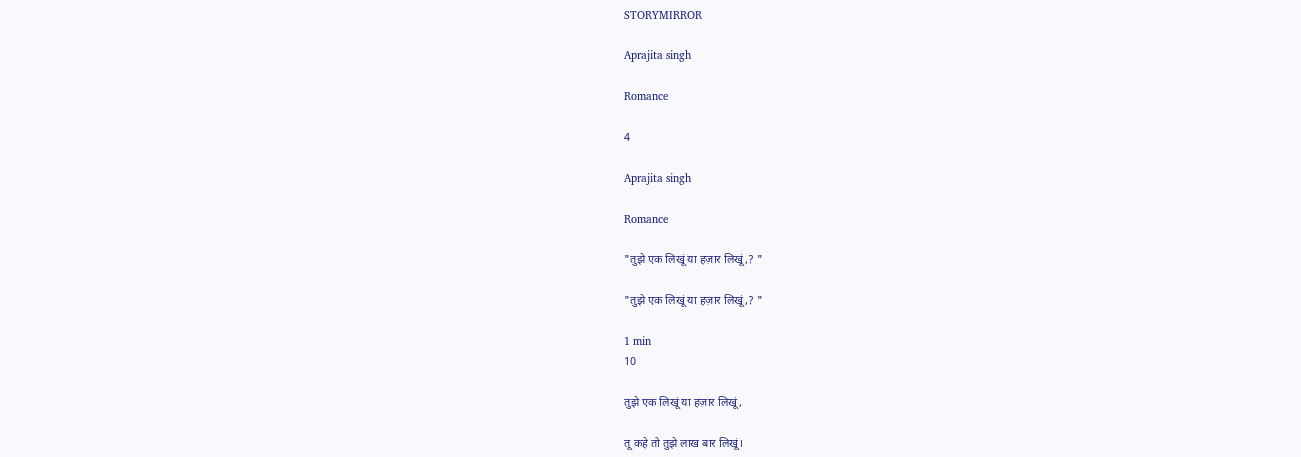STORYMIRROR

Aprajita singh

Romance

4

Aprajita singh

Romance

"तुझे एक लिखूं या हज़ार लिखूं,? "

"तुझे एक लिखूं या हज़ार लिखूं,? "

1 min
10

तुझे एक लिखूं या हज़ार लिखूं,

तू कहे तो तुझे लाख बार लिखूं।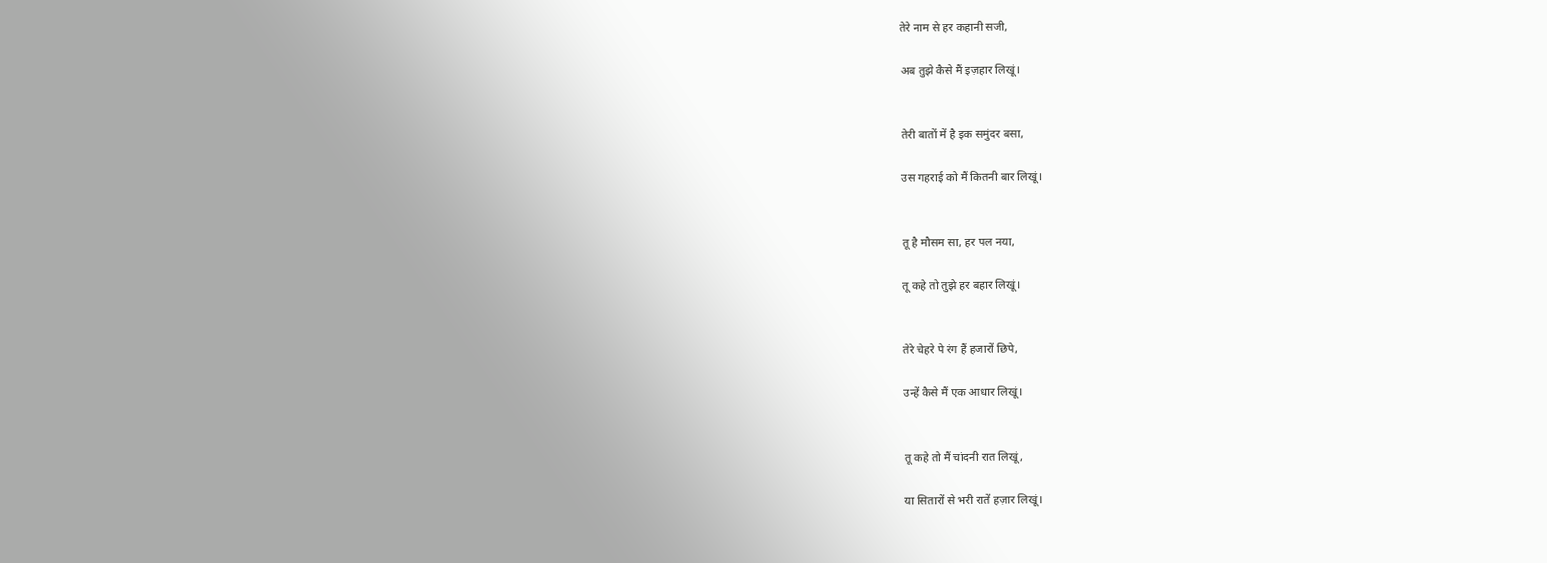तेरे नाम से हर कहानी सजी,

अब तुझे कैसे मैं इज़हार लिखूं।


तेरी बातों में है इक समुंदर बसा,

उस गहराई को मैं कितनी बार लिखूं।


तू है मौसम सा, हर पल नया,

तू कहे तो तुझे हर बहार लिखूं।


तेरे चेहरे पे रंग हैं हजारों छिपे,

उन्हें कैसे मैं एक आधार लिखूं।


तू कहे तो मैं चांदनी रात लिखूं,

या सितारों से भरी रातें हज़ार लिखूं।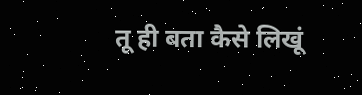तू ही बता कैसे लिखूं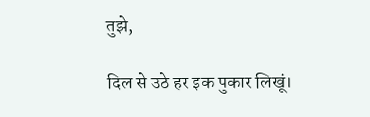तुझे,

दिल से उठे हर इक पुकार लिखूं।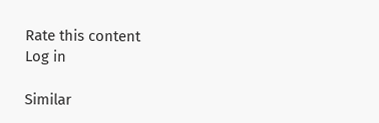Rate this content
Log in

Similar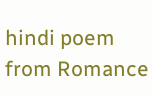hindi poem from Romance